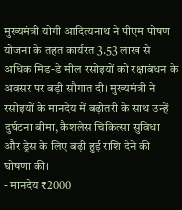मुख्यमंत्री योगी आदित्यनाथ ने पीएम पोषण योजना के तहत कार्यरत 3.53 लाख से अधिक मिड-डे मील रसोइयों को रक्षाबंधन के अवसर पर बड़ी सौगात दी। मुख्यमंत्री ने रसोइयों के मानदेय में बढ़ोतरी के साथ उन्हें दुर्घटना बीमा, कैशलेस चिकित्सा सुविधा और ड्रेस के लिए बढ़ी हुई राशि देने की घोषणा की।
- मानदेय ₹2000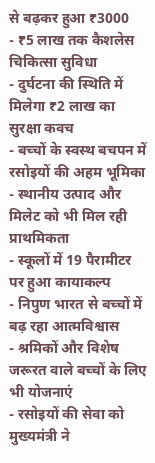से बढ़कर हुआ ₹3000
- ₹5 लाख तक कैशलेस चिकित्सा सुविधा
- दुर्घटना की स्थिति में मिलेगा ₹2 लाख का सुरक्षा कवच
- बच्चों के स्वस्थ बचपन में रसोइयों की अहम भूमिका
- स्थानीय उत्पाद और मिलेट को भी मिल रही प्राथमिकता
- स्कूलों में 19 पैरामीटर पर हुआ कायाकल्प
- निपुण भारत से बच्चों में बढ़ रहा आत्मविश्वास
- श्रमिकों और विशेष जरूरत वाले बच्चों के लिए भी योजनाएं
- रसोइयों की सेवा को मुख्यमंत्री ने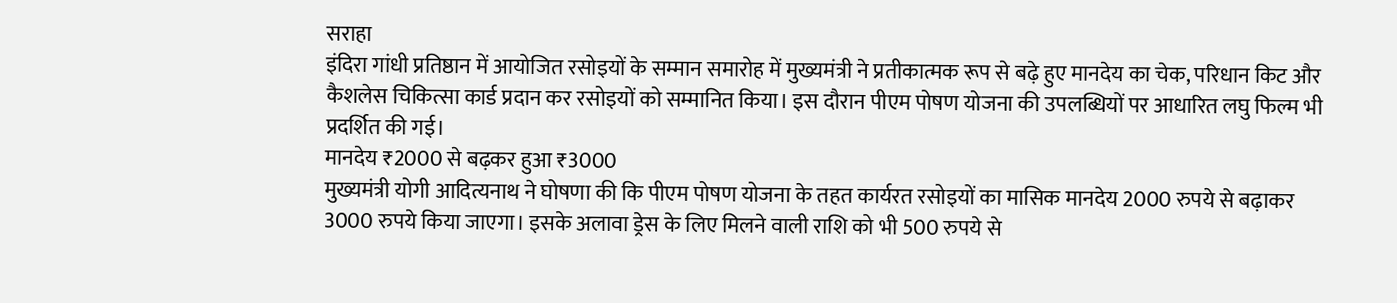सराहा
इंदिरा गांधी प्रतिष्ठान में आयोजित रसोइयों के सम्मान समारोह में मुख्यमंत्री ने प्रतीकात्मक रूप से बढ़े हुए मानदेय का चेक, परिधान किट और कैशलेस चिकित्सा कार्ड प्रदान कर रसोइयों को सम्मानित किया। इस दौरान पीएम पोषण योजना की उपलब्धियों पर आधारित लघु फिल्म भी प्रदर्शित की गई।
मानदेय ₹2000 से बढ़कर हुआ ₹3000
मुख्यमंत्री योगी आदित्यनाथ ने घोषणा की कि पीएम पोषण योजना के तहत कार्यरत रसोइयों का मासिक मानदेय 2000 रुपये से बढ़ाकर 3000 रुपये किया जाएगा। इसके अलावा ड्रेस के लिए मिलने वाली राशि को भी 500 रुपये से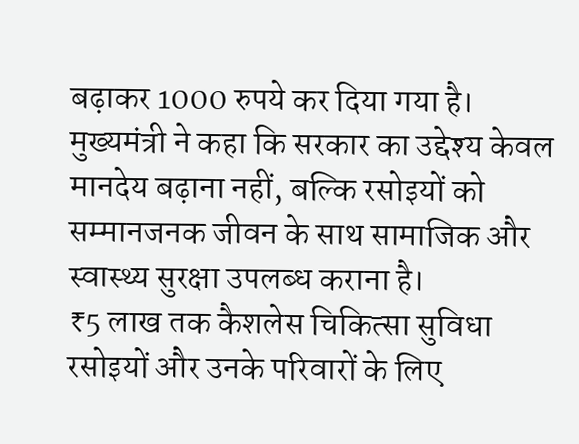बढ़ाकर 1000 रुपये कर दिया गया है।
मुख्यमंत्री ने कहा कि सरकार का उद्देश्य केवल मानदेय बढ़ाना नहीं, बल्कि रसोइयों को सम्मानजनक जीवन के साथ सामाजिक और स्वास्थ्य सुरक्षा उपलब्ध कराना है।
₹5 लाख तक कैशलेस चिकित्सा सुविधा
रसोइयों और उनके परिवारों के लिए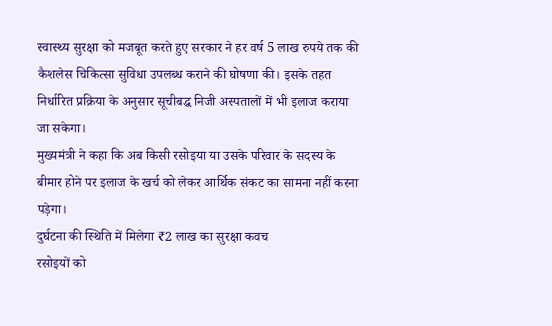स्वास्थ्य सुरक्षा को मजबूत करते हुए सरकार ने हर वर्ष 5 लाख रुपये तक की कैशलेस चिकित्सा सुविधा उपलब्ध कराने की घोषणा की। इसके तहत निर्धारित प्रक्रिया के अनुसार सूचीबद्ध निजी अस्पतालों में भी इलाज कराया जा सकेगा।
मुख्यमंत्री ने कहा कि अब किसी रसोइया या उसके परिवार के सदस्य के बीमार होने पर इलाज के खर्च को लेकर आर्थिक संकट का सामना नहीं करना पड़ेगा।
दुर्घटना की स्थिति में मिलेगा ₹2 लाख का सुरक्षा कवच
रसोइयों को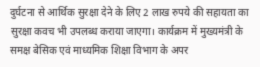दुर्घटना से आर्थिक सुरक्षा देने के लिए 2 लाख रुपये की सहायता का सुरक्षा कवच भी उपलब्ध कराया जाएगा। कार्यक्रम में मुख्यमंत्री के समक्ष बेसिक एवं माध्यमिक शिक्षा विभाग के अपर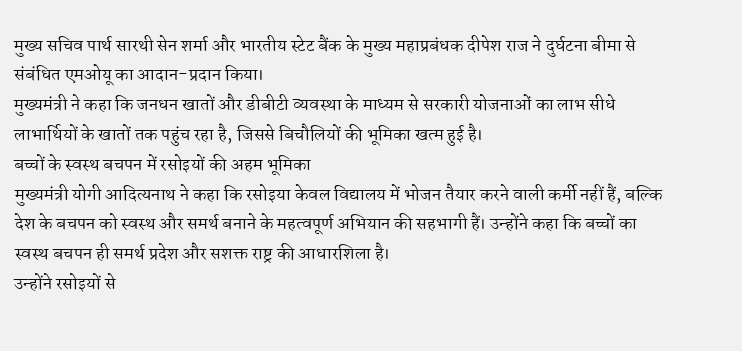मुख्य सचिव पार्थ सारथी सेन शर्मा और भारतीय स्टेट बैंक के मुख्य महाप्रबंधक दीपेश राज ने दुर्घटना बीमा से संबंधित एमओयू का आदान-प्रदान किया।
मुख्यमंत्री ने कहा कि जनधन खातों और डीबीटी व्यवस्था के माध्यम से सरकारी योजनाओं का लाभ सीधे लाभार्थियों के खातों तक पहुंच रहा है, जिससे बिचौलियों की भूमिका खत्म हुई है।
बच्चों के स्वस्थ बचपन में रसोइयों की अहम भूमिका
मुख्यमंत्री योगी आदित्यनाथ ने कहा कि रसोइया केवल विद्यालय में भोजन तैयार करने वाली कर्मी नहीं हैं, बल्कि देश के बचपन को स्वस्थ और समर्थ बनाने के महत्वपूर्ण अभियान की सहभागी हैं। उन्होंने कहा कि बच्चों का स्वस्थ बचपन ही समर्थ प्रदेश और सशक्त राष्ट्र की आधारशिला है।
उन्होंने रसोइयों से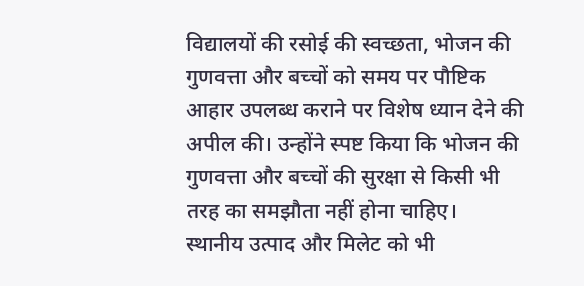विद्यालयों की रसोई की स्वच्छता, भोजन की गुणवत्ता और बच्चों को समय पर पौष्टिक आहार उपलब्ध कराने पर विशेष ध्यान देने की अपील की। उन्होंने स्पष्ट किया कि भोजन की गुणवत्ता और बच्चों की सुरक्षा से किसी भी तरह का समझौता नहीं होना चाहिए।
स्थानीय उत्पाद और मिलेट को भी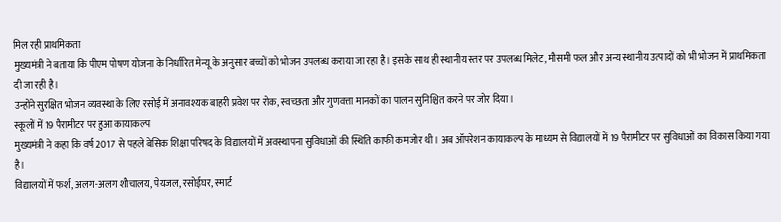मिल रही प्राथमिकता
मुख्यमंत्री ने बताया कि पीएम पोषण योजना के निर्धारित मेन्यू के अनुसार बच्चों को भोजन उपलब्ध कराया जा रहा है। इसके साथ ही स्थानीय स्तर पर उपलब्ध मिलेट, मौसमी फल और अन्य स्थानीय उत्पादों को भी भोजन में प्राथमिकता दी जा रही है।
उन्होंने सुरक्षित भोजन व्यवस्था के लिए रसोई में अनावश्यक बाहरी प्रवेश पर रोक, स्वच्छता और गुणवत्ता मानकों का पालन सुनिश्चित करने पर जोर दिया।
स्कूलों में 19 पैरामीटर पर हुआ कायाकल्प
मुख्यमंत्री ने कहा कि वर्ष 2017 से पहले बेसिक शिक्षा परिषद के विद्यालयों में अवस्थापना सुविधाओं की स्थिति काफी कमजोर थी। अब ऑपरेशन कायाकल्प के माध्यम से विद्यालयों में 19 पैरामीटर पर सुविधाओं का विकास किया गया है।
विद्यालयों में फर्श, अलग-अलग शौचालय, पेयजल, रसोईघर, स्मार्ट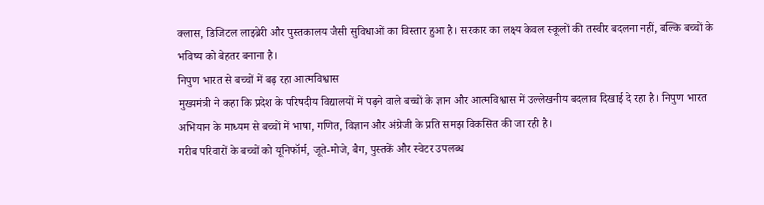क्लास, डिजिटल लाइब्रेरी और पुस्तकालय जैसी सुविधाओं का विस्तार हुआ है। सरकार का लक्ष्य केवल स्कूलों की तस्वीर बदलना नहीं, बल्कि बच्चों के भविष्य को बेहतर बनाना है।
निपुण भारत से बच्चों में बढ़ रहा आत्मविश्वास
मुख्यमंत्री ने कहा कि प्रदेश के परिषदीय विद्यालयों में पढ़ने वाले बच्चों के ज्ञान और आत्मविश्वास में उल्लेखनीय बदलाव दिखाई दे रहा है। निपुण भारत अभियान के माध्यम से बच्चों में भाषा, गणित, विज्ञान और अंग्रेजी के प्रति समझ विकसित की जा रही है।
गरीब परिवारों के बच्चों को यूनिफॉर्म, जूते-मोजे, बैग, पुस्तकें और स्वेटर उपलब्ध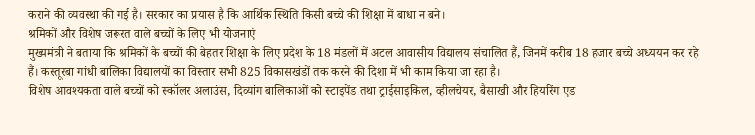कराने की व्यवस्था की गई है। सरकार का प्रयास है कि आर्थिक स्थिति किसी बच्चे की शिक्षा में बाधा न बने।
श्रमिकों और विशेष जरूरत वाले बच्चों के लिए भी योजनाएं
मुख्यमंत्री ने बताया कि श्रमिकों के बच्चों की बेहतर शिक्षा के लिए प्रदेश के 18 मंडलों में अटल आवासीय विद्यालय संचालित हैं, जिनमें करीब 18 हजार बच्चे अध्ययन कर रहे हैं। कस्तूरबा गांधी बालिका विद्यालयों का विस्तार सभी 825 विकासखंडों तक करने की दिशा में भी काम किया जा रहा है।
विशेष आवश्यकता वाले बच्चों को स्कॉलर अलाउंस, दिव्यांग बालिकाओं को स्टाइपेंड तथा ट्राईसाइकिल, व्हीलचेयर, बैसाखी और हियरिंग एड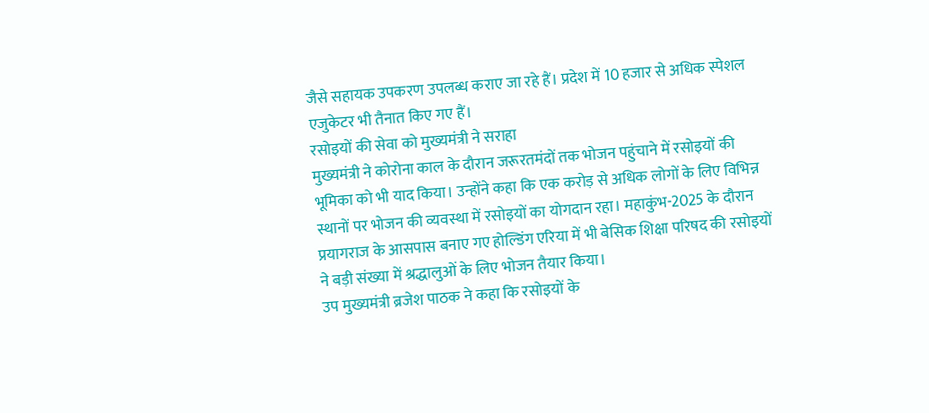जैसे सहायक उपकरण उपलब्ध कराए जा रहे हैं। प्रदेश में 10 हजार से अधिक स्पेशल एजुकेटर भी तैनात किए गए हैं।
रसोइयों की सेवा को मुख्यमंत्री ने सराहा
मुख्यमंत्री ने कोरोना काल के दौरान जरूरतमंदों तक भोजन पहुंचाने में रसोइयों की भूमिका को भी याद किया। उन्होंने कहा कि एक करोड़ से अधिक लोगों के लिए विभिन्न स्थानों पर भोजन की व्यवस्था में रसोइयों का योगदान रहा। महाकुंभ-2025 के दौरान प्रयागराज के आसपास बनाए गए होल्डिंग एरिया में भी बेसिक शिक्षा परिषद की रसोइयों ने बड़ी संख्या में श्रद्धालुओं के लिए भोजन तैयार किया।
उप मुख्यमंत्री ब्रजेश पाठक ने कहा कि रसोइयों के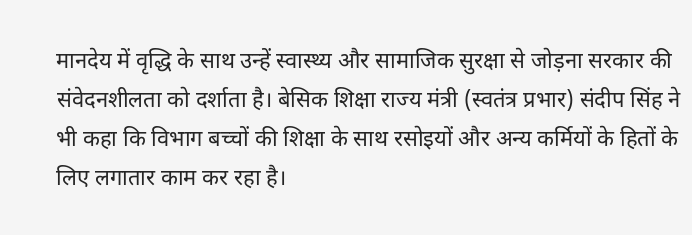मानदेय में वृद्धि के साथ उन्हें स्वास्थ्य और सामाजिक सुरक्षा से जोड़ना सरकार की संवेदनशीलता को दर्शाता है। बेसिक शिक्षा राज्य मंत्री (स्वतंत्र प्रभार) संदीप सिंह ने भी कहा कि विभाग बच्चों की शिक्षा के साथ रसोइयों और अन्य कर्मियों के हितों के लिए लगातार काम कर रहा है।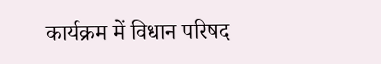कार्यक्रम में विधान परिषद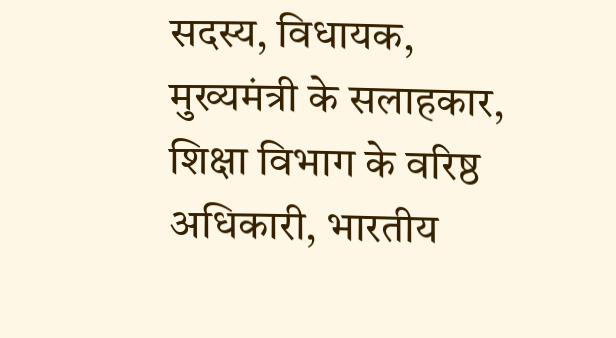सदस्य, विधायक, मुख्यमंत्री के सलाहकार, शिक्षा विभाग के वरिष्ठ अधिकारी, भारतीय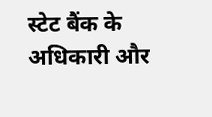स्टेट बैंक के अधिकारी और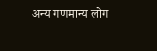अन्य गणमान्य लोग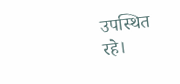उपस्थित रहे।